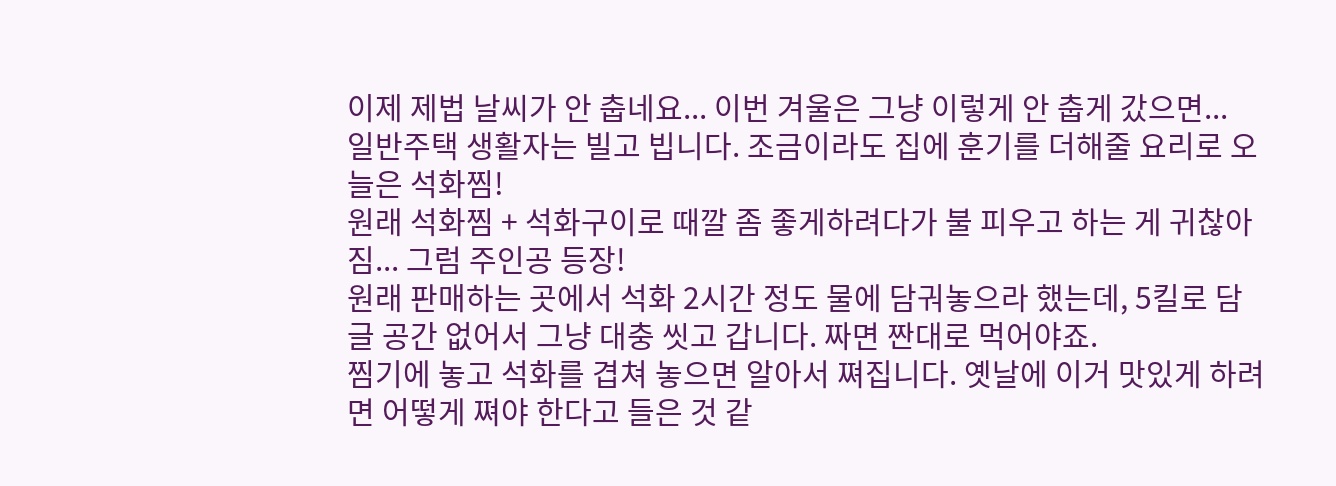이제 제법 날씨가 안 춥네요... 이번 겨울은 그냥 이렇게 안 춥게 갔으면...
일반주택 생활자는 빌고 빕니다. 조금이라도 집에 훈기를 더해줄 요리로 오늘은 석화찜!
원래 석화찜 + 석화구이로 때깔 좀 좋게하려다가 불 피우고 하는 게 귀찮아짐... 그럼 주인공 등장!
원래 판매하는 곳에서 석화 2시간 정도 물에 담궈놓으라 했는데, 5킬로 담글 공간 없어서 그냥 대충 씻고 갑니다. 짜면 짠대로 먹어야죠.
찜기에 놓고 석화를 겹쳐 놓으면 알아서 쪄집니다. 옛날에 이거 맛있게 하려면 어떻게 쪄야 한다고 들은 것 같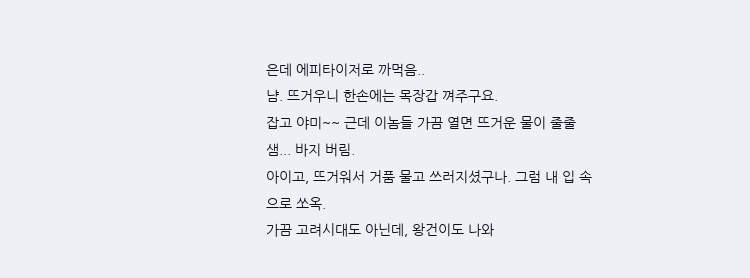은데 에피타이저로 까먹음..
냠. 뜨거우니 한손에는 목장갑 껴주구요.
잡고 야미~~ 근데 이놈들 가끔 열면 뜨거운 물이 줄줄 샘... 바지 버림.
아이고, 뜨거워서 거품 물고 쓰러지셨구나. 그럼 내 입 속으로 쏘옥.
가끔 고려시대도 아닌데, 왕건이도 나와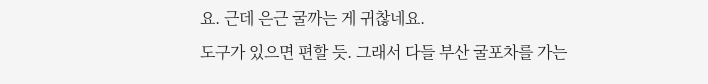요. 근데 은근 굴까는 게 귀찮네요.
도구가 있으면 편할 듯. 그래서 다들 부산 굴포차를 가는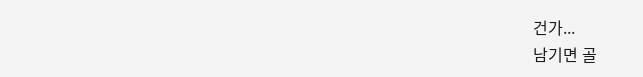건가...
남기면 골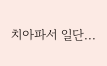치아파서 일단...